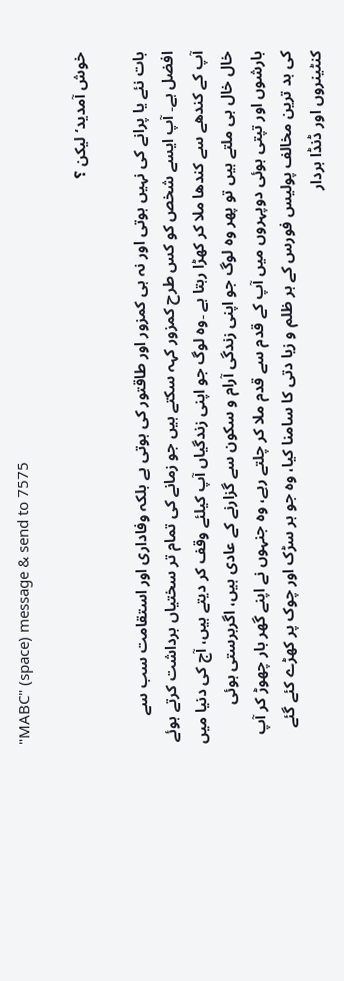"MABC" (space) message & send to 7575

خوش آمدید‘لیکن ؟

بات نئے یا پرانے کی نہیں ہوتی اور نہ ہی کمزور اور طاقتور کی ہوتی ہے بلکہ وفاداری اور استقامت سب سے افضل ہے۔ آپ ایسے شخص کو کس طرح کمزور کہہ سکتے ہیں جو زمانے کی تمام تر سختیاں برداشت کرتے ہوئے آپ کے کندھے سے کندھا ملا کر کھڑا رہتا ہے ۔وہ لوگ جو اپنی زندگیاں آپ کیلئے وقف کر دیتے ہیں، آج کی دنیا میں خال خال ہی ملتے ہیں تو پھر وہ لوگ جو اپنی زندگی آرام و سکون سے گزارنے کے عادی ہیں، اگربرستی ہوئی بارشوں اور تپتی ہوئی دوپہروں میں آپ کے قدم سے قدم ملا کر چلتے رہے، وہ جنہوں نے اپنے گھر بار چھوڑ کر آپ کی بد ترین مخالف پولیس فورس کے ہر ظلم و زیا دتی کا سامنا کیا، وہ جو ہر سڑک اور چوک پر کھڑے کئے گئے کنٹینروں اور ڈنڈا بردار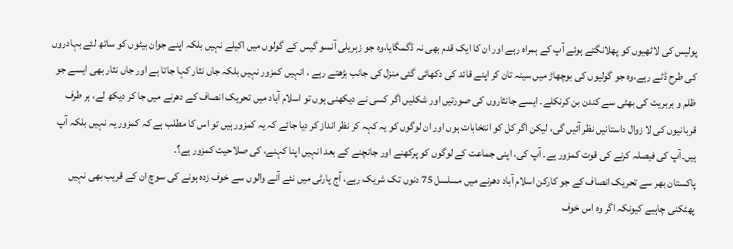پولیس کی لاٹھیوں کو پھلانگتے ہوئے آپ کے ہمراہ رہے اور ان کا ایک قدم بھی نہ ڈگمگایا،وہ جو زہریلی آنسو گیس کے گولوں میں اکیلے نہیں بلکہ اپنے جوان بیٹوں کو ساتھ لئے بہادروں کی طرح ڈٹے رہے،وہ جو گولیوں کی بوچھاڑ میں سینہ تان کر اپنے قائد کی دکھائی گئی منزل کی جانب بڑھتے رہے ، انہیں کمزور نہیں بلکہ جاں نثار کہا جاتا ہے اور جاں نثار بھی ایسے جو ظلم و بربریت کی بھٹی سے کندن بن کرنکلے۔ ایسے جانثاروں کی صورتیں اور شکلیں اگر کسی نے دیکھنی ہوں تو اسلام آباد میں تحریک انصاف کے دھرنے میں جا کر دیکھ لے، ہر طرف قربانیوں کی لا زوال داستانیں نظر آئیں گی، لیکن اگر کل کو انتخابات ہوں اور ان لوگوں کو یہ کہہ کر نظر انداز کر دیا جائے کہ یہ کمزور ہیں تو اس کا مطلب ہے کہ کمزور یہ نہیں بلکہ آپ ہیں۔آپ کی فیصلہ کرنے کی قوت کمزور ہے۔ آپ کی، اپنی جماعت کے لوگوں کو پرکھنے اور جانچنے کے بعد انہیں اپنا کہنے، کی صلاحیت کمزور ہے؟۔
پاکستان بھر سے تحریک انصاف کے جو کارکن اسلام آباد دھرنے میں مسلسل 75 دنوں تک شریک رہے، آج پارٹی میں نئے آنے والوں سے خوف زدہ ہونے کی سوچ ان کے قریب بھی نہیں پھٹکنی چاہیے کیونکہ اگر وہ اس خوف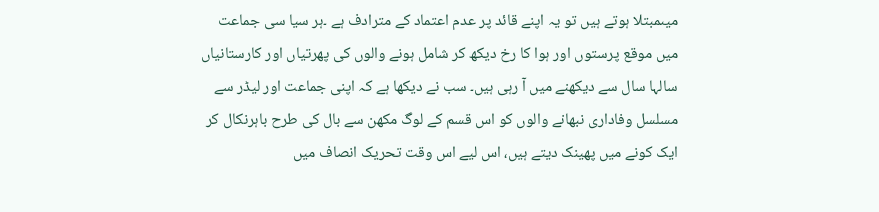میںمبتلا ہوتے ہیں تو یہ اپنے قائد پر عدم اعتماد کے مترادف ہے ۔ہر سیا سی جماعت میں موقع پرستوں اور ہوا کا رخ دیکھ کر شامل ہونے والوں کی پھرتیاں اور کارستانیاں سالہا سال سے دیکھنے میں آ رہی ہیں۔ سب نے دیکھا ہے کہ اپنی جماعت اور لیڈر سے مسلسل وفاداری نبھانے والوں کو اس قسم کے لوگ مکھن سے بال کی طرح باہرنکال کر ایک کونے میں پھینک دیتے ہیں، اس لیے اس وقت تحریک انصاف میں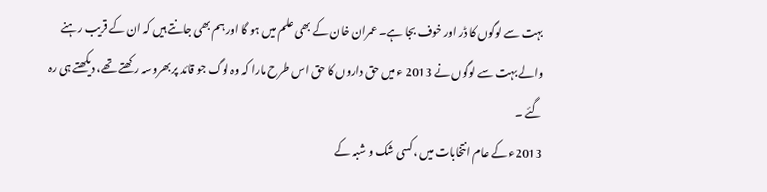بہت سے لوگوں کا ڈر اور خوف بجا ہے۔ عمران خان کے بھی علم میں ہو گا اور ہم بھی جانتے ہیں کہ ان کے قریب رہنے والے بہت سے لوگوں نے 2013 ء میں حق داروں کا حق اس طرح مارا کہ وہ لوگ جو قائد پر بھروسہ رکھتے تھے، دیکھتے ہی رہ گئے ۔
2013ء کے عام انتخابات میں ،کسی شک و شبہ کے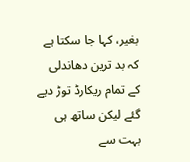بغیر، کہا جا سکتا ہے کہ بد ترین دھاندلی کے تمام ریکارڈ توڑ دیے گئے لیکن ساتھ ہی بہت سے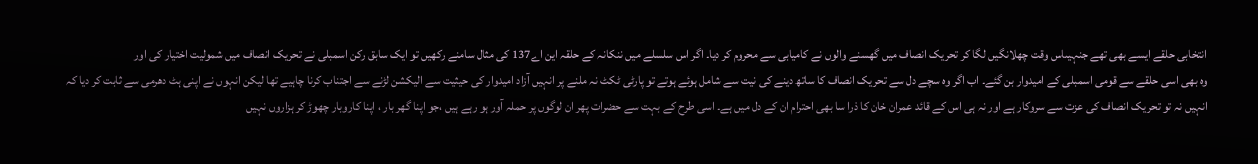انتخابی حلقے ایسے بھی تھے جنہیںاس وقت چھلانگیں لگا کر تحریک انصاف میں گھسنے والوں نے کامیابی سے محروم کر دیا۔ اگر اس سلسلے میں ننکانہ کے حلقہ این اے137 کی مثال سامنے رکھیں تو ایک سابق رکن اسمبلی نے تحریک انصاف میں شمولیت اختیار کی اور
وہ بھی اسی حلقے سے قومی اسمبلی کے امیدوار بن گئے۔ اب اگر وہ سچے دل سے تحریک انصاف کا ساتھ دینے کی نیت سے شامل ہوئے ہوتے تو پارٹی ٹکٹ نہ ملنے پر انہیں آزاد امیدوار کی حیثیت سے الیکشن لڑنے سے اجتناب کرنا چاہیے تھا لیکن انہوں نے اپنی ہٹ دھرمی سے ثابت کر دیا کہ انہیں نہ تو تحریک انصاف کی عزت سے سروکار ہے اور نہ ہی اس کے قائد عمران خان کا ذرا سا بھی احترام ان کے دل میں ہے۔ اسی طرح کے بہت سے حضرات پھر ان لوگوں پر حملہ آور ہو رہے ہیں ،جو اپنا گھر بار ، اپنا کاروبار چھوڑ کر ہزاروں نہیں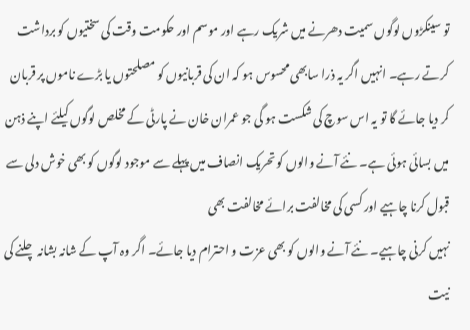تو سینکڑوں لوگوں سمیت دھرنے میں شریک رہے اور موسم اور حکومت وقت کی سختیوں کو برداشت کرتے رہے۔ انہیں اگر یہ ذرا سابھی محسوس ہو کہ ان کی قربانیوں کو مصلحتوں یا بڑے ناموں پر قربان کر دیا جائے گا تو یہ اس سوچ کی شکست ہو گی جو عمران خان نے پارٹی کے مخلص لوگوں کیلئے اپنے ذہن میں بسائی ہوئی ہے۔ نئے آنے والوں کو تحریک انصاف میں پہلے سے موجود لوگوں کو بھی خوش دلی سے قبول کرنا چاہیے اور کسی کی مخالفت برائے مخالفت بھی
نہیں کرنی چاہیے۔ نئے آنے والوں کو بھی عزت و احترام دیا جائے۔ اگر وہ آپ کے شانہ بشانہ چلنے کی نیت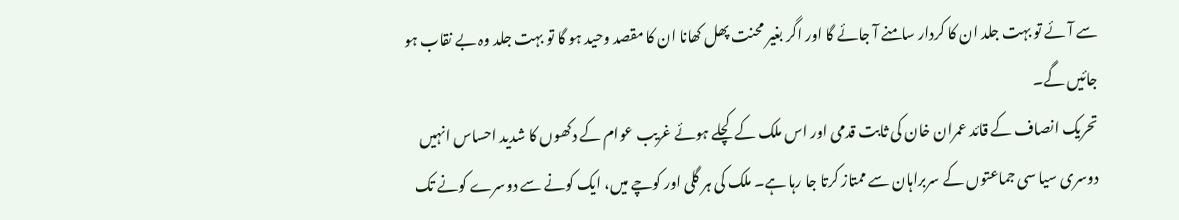سے آئے تو بہت جلد ان کا کردار سامنے آ جائے گا اور اگر بغیر محنت پھل کھانا ان کا مقصد وحید ہو گا تو بہت جلد وہ بے نقاب ہو جائیں گے۔
تحریک انصاف کے قائد عمران خان کی ثابت قدمی اور اس ملک کے کچلے ہوئے غریب عوام کے دکھوں کا شدید احساس انہیں دوسری سیا سی جماعتوں کے سربراہان سے ممتاز کرتا جا رہا ہے۔ ملک کی ہر گلی اور کوچے میں، ایک کونے سے دوسرے کونے تک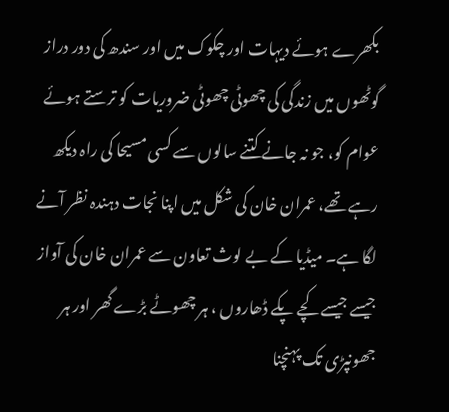بکھرے ہوئے دیہات اور چکوک میں اور سندھ کی دور دراز گوٹھوں میں زندگی کی چھوٹی چھوٹی ضروریات کو ترستے ہوئے عوام کو، جو نہ جانے کتنے سالوں سے کسی مسیحا کی راہ دیکھ رہے تھے، عمران خان کی شکل میں اپنا نجات دہندہ نظر آنے لگا ہے۔ میڈیا کے بے لوث تعاون سے عمران خان کی آواز جیسے جیسے کچے پکے ڈھاروں ، ہر چھوٹے بڑے گھر اور ہر جھونپڑی تک پہنچنا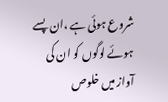شروع ہوئی ہے ،ان پسے ہوئے لوگوں کو ان کی آواز میں خلوص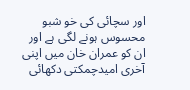اور سچائی کی خو شبو محسوس ہونے لگی ہے اور ان کو عمران خان میں اپنی آخری امیدچمکتی دکھائی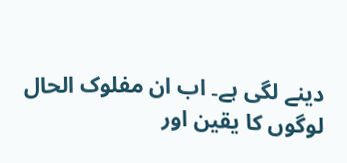دینے لگی ہے۔ اب ان مفلوک الحال لوگوں کا یقین اور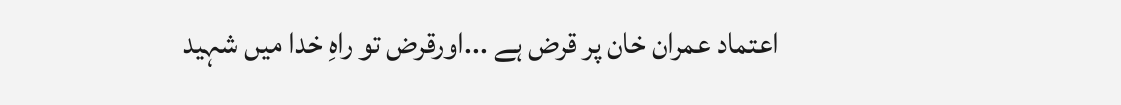اعتماد عمران خان پر قرض ہے ...اورقرض تو راہِ خدا میں شہید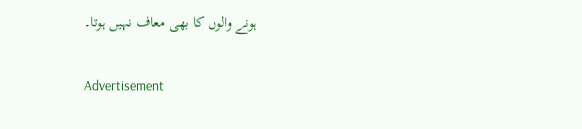ہونے والوں کا بھی معاف نہیں ہوتا۔

Advertisement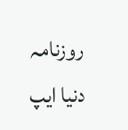روزنامہ دنیا ایپ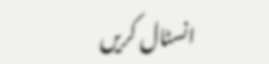انسٹال کریں